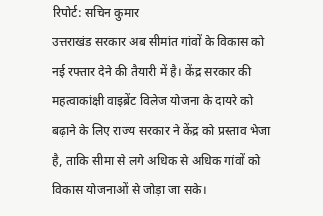रिपोर्ट: सचिन कुमार
उत्तराखंड सरकार अब सीमांत गांवों के विकास को नई रफ्तार देने की तैयारी में है। केंद्र सरकार की महत्वाकांक्षी वाइब्रेंट विलेज योजना के दायरे को बढ़ाने के लिए राज्य सरकार ने केंद्र को प्रस्ताव भेजा है, ताकि सीमा से लगे अधिक से अधिक गांवों को विकास योजनाओं से जोड़ा जा सके।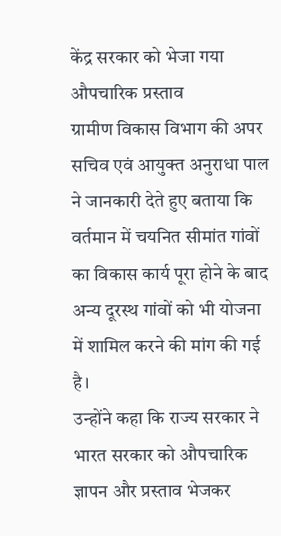केंद्र सरकार को भेजा गया औपचारिक प्रस्ताव
ग्रामीण विकास विभाग की अपर सचिव एवं आयुक्त अनुराधा पाल ने जानकारी देते हुए बताया कि वर्तमान में चयनित सीमांत गांवों का विकास कार्य पूरा होने के बाद अन्य दूरस्थ गांवों को भी योजना में शामिल करने की मांग की गई है।
उन्होंने कहा कि राज्य सरकार ने भारत सरकार को औपचारिक ज्ञापन और प्रस्ताव भेजकर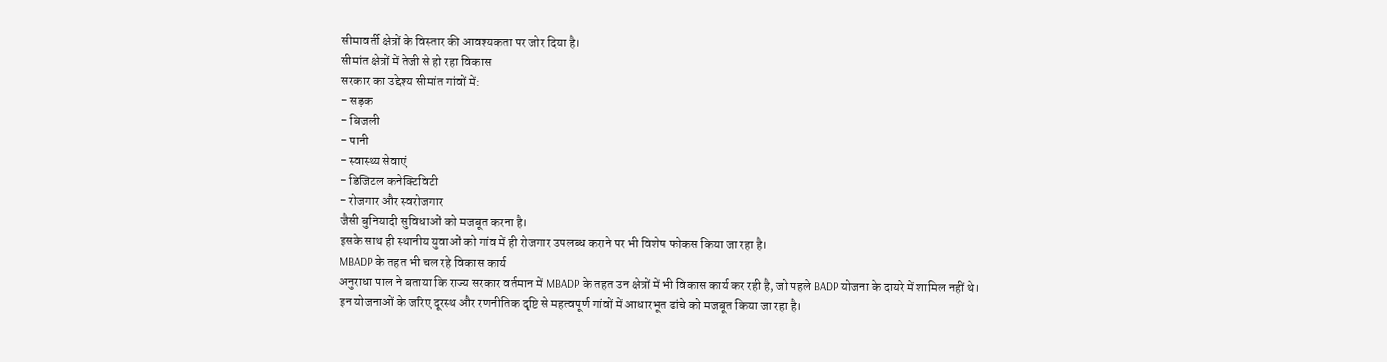सीमावर्ती क्षेत्रों के विस्तार की आवश्यकता पर जोर दिया है।
सीमांत क्षेत्रों में तेजी से हो रहा विकास
सरकार का उद्देश्य सीमांत गांवों में:
- सड़क
- बिजली
- पानी
- स्वास्थ्य सेवाएं
- डिजिटल कनेक्टिविटी
- रोजगार और स्वरोजगार
जैसी बुनियादी सुविधाओं को मजबूत करना है।
इसके साथ ही स्थानीय युवाओं को गांव में ही रोजगार उपलब्ध कराने पर भी विशेष फोकस किया जा रहा है।
MBADP के तहत भी चल रहे विकास कार्य
अनुराधा पाल ने बताया कि राज्य सरकार वर्तमान में MBADP के तहत उन क्षेत्रों में भी विकास कार्य कर रही है, जो पहले BADP योजना के दायरे में शामिल नहीं थे।
इन योजनाओं के जरिए दूरस्थ और रणनीतिक दृष्टि से महत्वपूर्ण गांवों में आधारभूत ढांचे को मजबूत किया जा रहा है।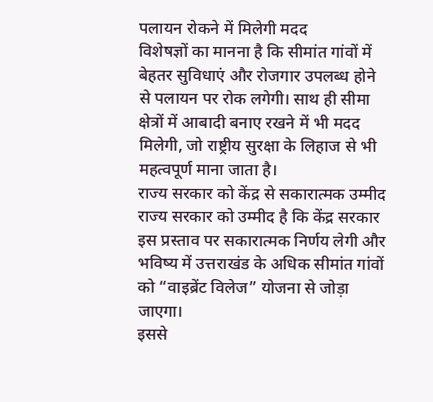पलायन रोकने में मिलेगी मदद
विशेषज्ञों का मानना है कि सीमांत गांवों में बेहतर सुविधाएं और रोजगार उपलब्ध होने से पलायन पर रोक लगेगी। साथ ही सीमा क्षेत्रों में आबादी बनाए रखने में भी मदद मिलेगी, जो राष्ट्रीय सुरक्षा के लिहाज से भी महत्वपूर्ण माना जाता है।
राज्य सरकार को केंद्र से सकारात्मक उम्मीद
राज्य सरकार को उम्मीद है कि केंद्र सरकार इस प्रस्ताव पर सकारात्मक निर्णय लेगी और भविष्य में उत्तराखंड के अधिक सीमांत गांवों को “वाइब्रेंट विलेज” योजना से जोड़ा जाएगा।
इससे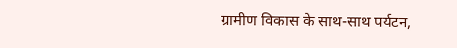ग्रामीण विकास के साथ-साथ पर्यटन,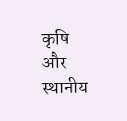कृषि और स्थानीय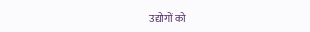उद्योगों को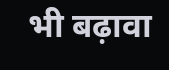भी बढ़ावा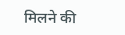मिलने की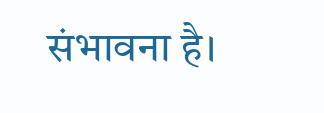संभावना है।